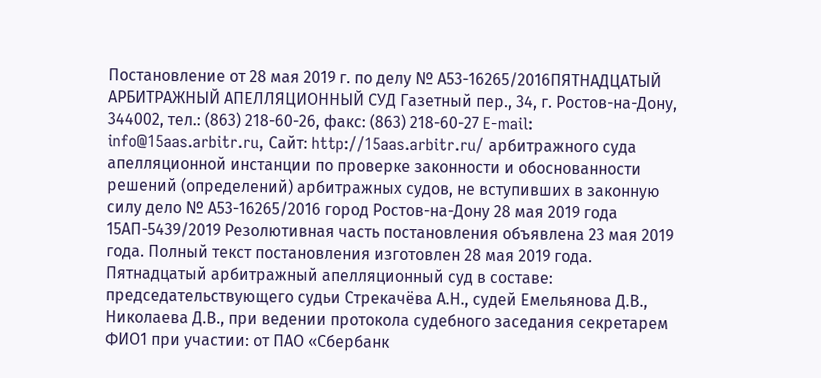Постановление от 28 мая 2019 г. по делу № А53-16265/2016ПЯТНАДЦАТЫЙ АРБИТРАЖНЫЙ АПЕЛЛЯЦИОННЫЙ СУД Газетный пер., 34, г. Ростов-на-Дону, 344002, тел.: (863) 218-60-26, факс: (863) 218-60-27 E-mail: info@15aas.arbitr.ru, Сайт: http://15aas.arbitr.ru/ арбитражного суда апелляционной инстанции по проверке законности и обоснованности решений (определений) арбитражных судов, не вступивших в законную силу дело № А53-16265/2016 город Ростов-на-Дону 28 мая 2019 года 15АП-5439/2019 Резолютивная часть постановления объявлена 23 мая 2019 года. Полный текст постановления изготовлен 28 мая 2019 года. Пятнадцатый арбитражный апелляционный суд в составе: председательствующего судьи Стрекачёва А.Н., судей Емельянова Д.В., Николаева Д.В., при ведении протокола судебного заседания секретарем ФИО1 при участии: от ПАО «Сбербанк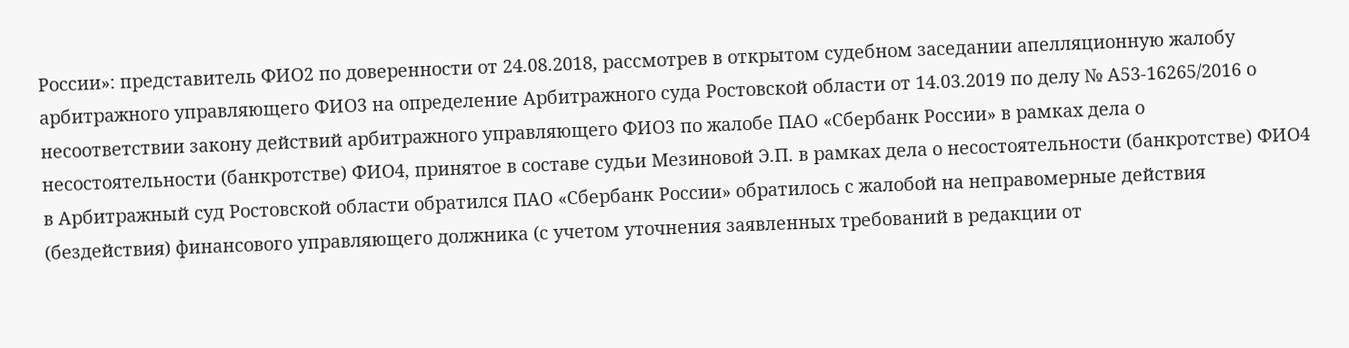России»: представитель ФИО2 по доверенности от 24.08.2018, рассмотрев в открытом судебном заседании апелляционную жалобу арбитражного управляющего ФИО3 на определение Арбитражного суда Ростовской области от 14.03.2019 по делу № А53-16265/2016 о несоответствии закону действий арбитражного управляющего ФИО3 по жалобе ПАО «Сбербанк России» в рамках дела о несостоятельности (банкротстве) ФИО4, принятое в составе судьи Мезиновой Э.П. в рамках дела о несостоятельности (банкротстве) ФИО4 в Арбитражный суд Ростовской области обратился ПАО «Сбербанк России» обратилось с жалобой на неправомерные действия (бездействия) финансового управляющего должника (с учетом уточнения заявленных требований в редакции от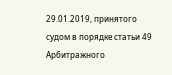29.01.2019, принятого судом в порядке статьи 49 Арбитражного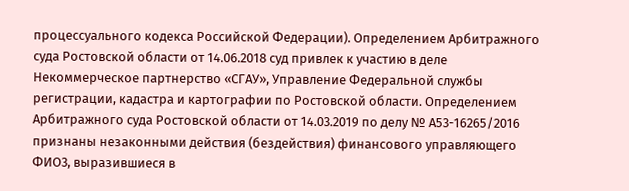процессуального кодекса Российской Федерации). Определением Арбитражного суда Ростовской области от 14.06.2018 суд привлек к участию в деле Некоммерческое партнерство «СГАУ», Управление Федеральной службы регистрации, кадастра и картографии по Ростовской области. Определением Арбитражного суда Ростовской области от 14.03.2019 по делу № А53-16265/2016 признаны незаконными действия (бездействия) финансового управляющего ФИО3, выразившиеся в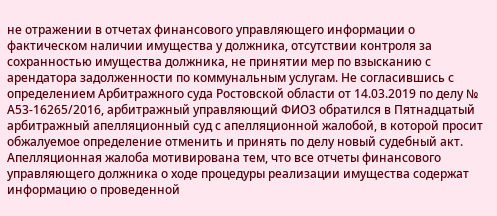не отражении в отчетах финансового управляющего информации о фактическом наличии имущества у должника, отсутствии контроля за сохранностью имущества должника, не принятии мер по взысканию с арендатора задолженности по коммунальным услугам. Не согласившись с определением Арбитражного суда Ростовской области от 14.03.2019 по делу № А53-16265/2016, арбитражный управляющий ФИО3 обратился в Пятнадцатый арбитражный апелляционный суд с апелляционной жалобой, в которой просит обжалуемое определение отменить и принять по делу новый судебный акт. Апелляционная жалоба мотивирована тем, что все отчеты финансового управляющего должника о ходе процедуры реализации имущества содержат информацию о проведенной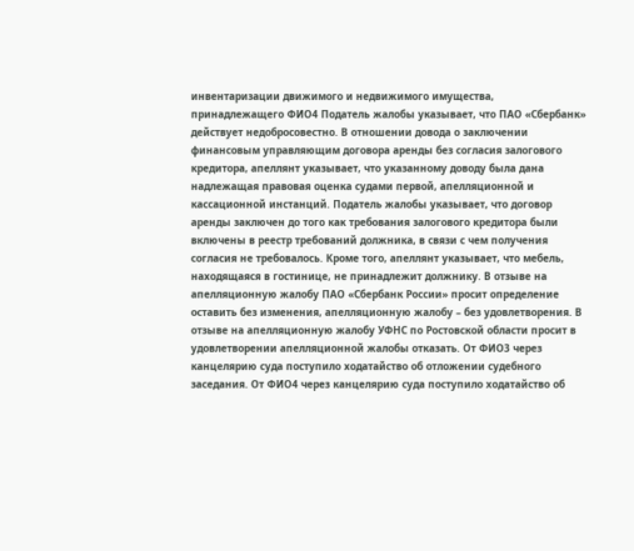инвентаризации движимого и недвижимого имущества, принадлежащего ФИО4 Податель жалобы указывает, что ПАО «Сбербанк» действует недобросовестно. В отношении довода о заключении финансовым управляющим договора аренды без согласия залогового кредитора, апеллянт указывает, что указанному доводу была дана надлежащая правовая оценка судами первой, апелляционной и кассационной инстанций. Податель жалобы указывает, что договор аренды заключен до того как требования залогового кредитора были включены в реестр требований должника, в связи с чем получения согласия не требовалось. Кроме того, апеллянт указывает, что мебель, находящаяся в гостинице, не принадлежит должнику. В отзыве на апелляционную жалобу ПАО «Сбербанк России» просит определение оставить без изменения, апелляционную жалобу – без удовлетворения. В отзыве на апелляционную жалобу УФНС по Ростовской области просит в удовлетворении апелляционной жалобы отказать. От ФИО3 через канцелярию суда поступило ходатайство об отложении судебного заседания. От ФИО4 через канцелярию суда поступило ходатайство об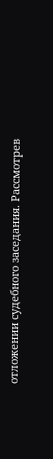отложении судебного заседания. Рассмотрев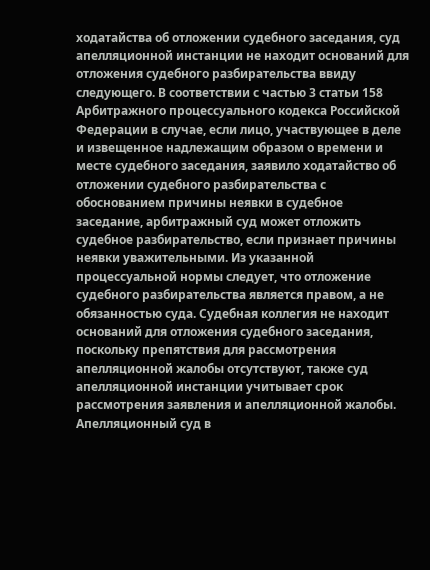ходатайства об отложении судебного заседания, суд апелляционной инстанции не находит оснований для отложения судебного разбирательства ввиду следующего. В соответствии с частью 3 статьи 158 Арбитражного процессуального кодекса Российской Федерации в случае, если лицо, участвующее в деле и извещенное надлежащим образом о времени и месте судебного заседания, заявило ходатайство об отложении судебного разбирательства с обоснованием причины неявки в судебное заседание, арбитражный суд может отложить судебное разбирательство, если признает причины неявки уважительными. Из указанной процессуальной нормы следует, что отложение судебного разбирательства является правом, а не обязанностью суда. Судебная коллегия не находит оснований для отложения судебного заседания, поскольку препятствия для рассмотрения апелляционной жалобы отсутствуют, также суд апелляционной инстанции учитывает срок рассмотрения заявления и апелляционной жалобы. Апелляционный суд в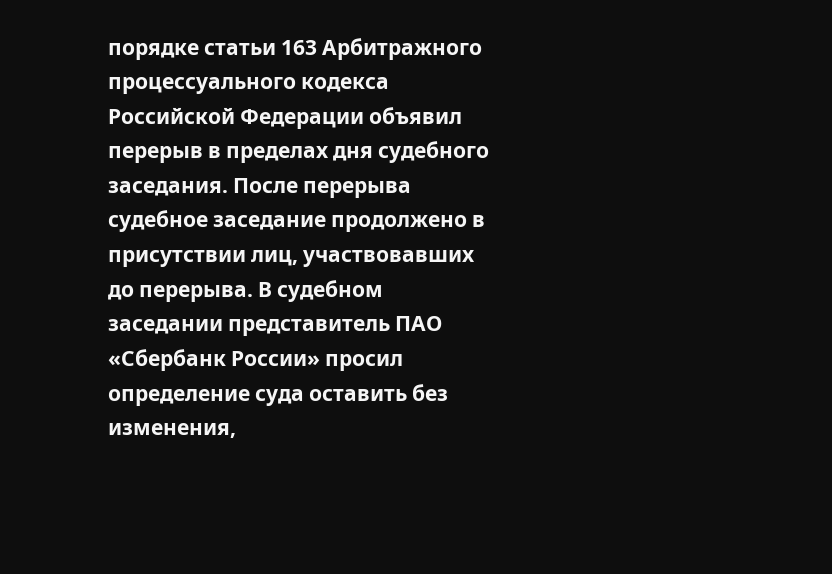порядке статьи 163 Арбитражного процессуального кодекса Российской Федерации объявил перерыв в пределах дня судебного заседания. После перерыва судебное заседание продолжено в присутствии лиц, участвовавших до перерыва. В судебном заседании представитель ПАО «Сбербанк России» просил определение суда оставить без изменения,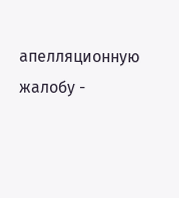апелляционную жалобу -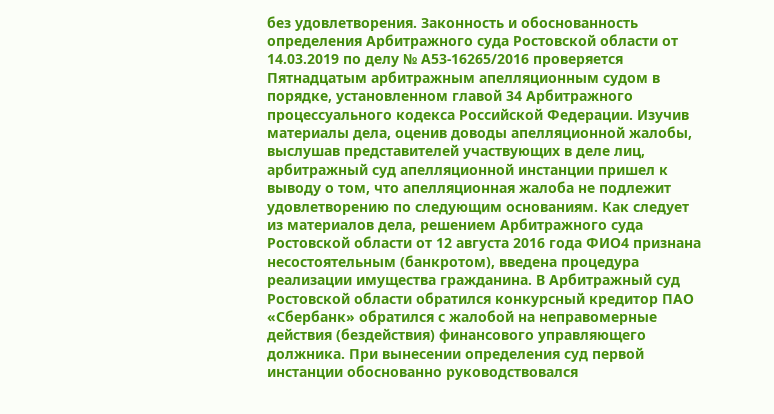без удовлетворения. Законность и обоснованность определения Арбитражного суда Ростовской области от 14.03.2019 по делу № А53-16265/2016 проверяется Пятнадцатым арбитражным апелляционным судом в порядке, установленном главой 34 Арбитражного процессуального кодекса Российской Федерации. Изучив материалы дела, оценив доводы апелляционной жалобы, выслушав представителей участвующих в деле лиц, арбитражный суд апелляционной инстанции пришел к выводу о том, что апелляционная жалоба не подлежит удовлетворению по следующим основаниям. Как следует из материалов дела, решением Арбитражного суда Ростовской области от 12 августа 2016 года ФИО4 признана несостоятельным (банкротом), введена процедура реализации имущества гражданина. В Арбитражный суд Ростовской области обратился конкурсный кредитор ПАО «Сбербанк» обратился с жалобой на неправомерные действия (бездействия) финансового управляющего должника. При вынесении определения суд первой инстанции обоснованно руководствовался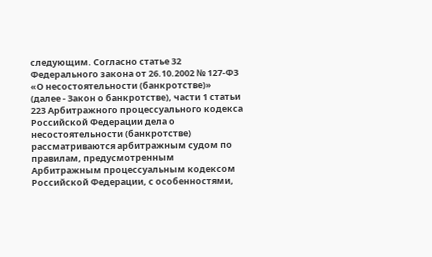следующим. Согласно статье 32 Федерального закона от 26.10.2002 № 127-ФЗ «О несостоятельности (банкротстве)» (далее - Закон о банкротстве), части 1 статьи 223 Арбитражного процессуального кодекса Российской Федерации дела о несостоятельности (банкротстве) рассматриваются арбитражным судом по правилам, предусмотренным Арбитражным процессуальным кодексом Российской Федерации, с особенностями,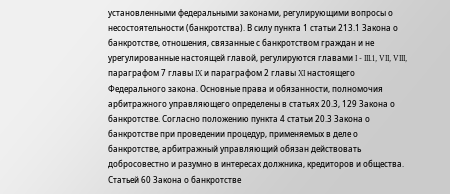установленными федеральными законами, регулирующими вопросы о несостоятельности (банкротства). В силу пункта 1 статьи 213.1 Закона о банкротстве, отношения, связанные с банкротством граждан и не урегулированные настоящей главой, регулируются главами I - III.1, VII, VIII, параграфом 7 главы IX и параграфом 2 главы XI настоящего Федерального закона. Основные права и обязанности, полномочия арбитражного управляющего определены в статьях 20.3, 129 Закона о банкротстве. Согласно положению пункта 4 статьи 20.3 Закона о банкротстве при проведении процедур, применяемых в деле о банкротстве, арбитражный управляющий обязан действовать добросовестно и разумно в интересах должника, кредиторов и общества. Статьей 60 Закона о банкротстве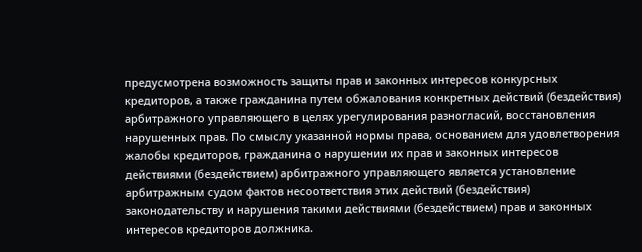предусмотрена возможность защиты прав и законных интересов конкурсных кредиторов, а также гражданина путем обжалования конкретных действий (бездействия) арбитражного управляющего в целях урегулирования разногласий, восстановления нарушенных прав. По смыслу указанной нормы права, основанием для удовлетворения жалобы кредиторов, гражданина о нарушении их прав и законных интересов действиями (бездействием) арбитражного управляющего является установление арбитражным судом фактов несоответствия этих действий (бездействия) законодательству и нарушения такими действиями (бездействием) прав и законных интересов кредиторов должника.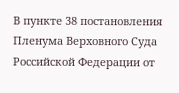В пункте 38 постановления Пленума Верховного Суда Российской Федерации от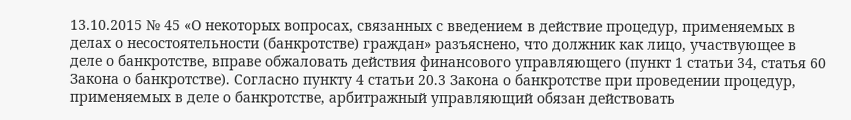13.10.2015 № 45 «О некоторых вопросах, связанных с введением в действие процедур, применяемых в делах о несостоятельности (банкротстве) граждан» разъяснено, что должник как лицо, участвующее в деле о банкротстве, вправе обжаловать действия финансового управляющего (пункт 1 статьи 34, статья 60 Закона о банкротстве). Согласно пункту 4 статьи 20.3 Закона о банкротстве при проведении процедур, применяемых в деле о банкротстве, арбитражный управляющий обязан действовать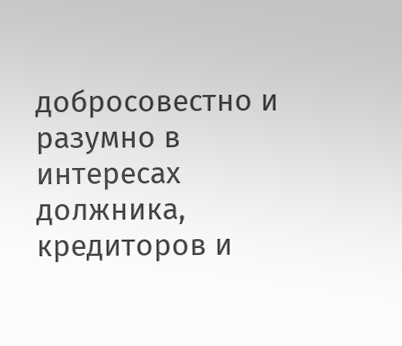добросовестно и разумно в интересах должника, кредиторов и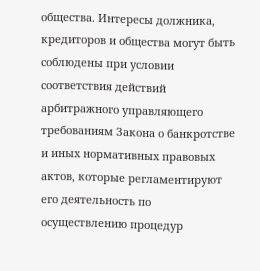общества. Интересы должника, кредиторов и общества могут быть соблюдены при условии соответствия действий арбитражного управляющего требованиям Закона о банкротстве и иных нормативных правовых актов, которые регламентируют его деятельность по осуществлению процедур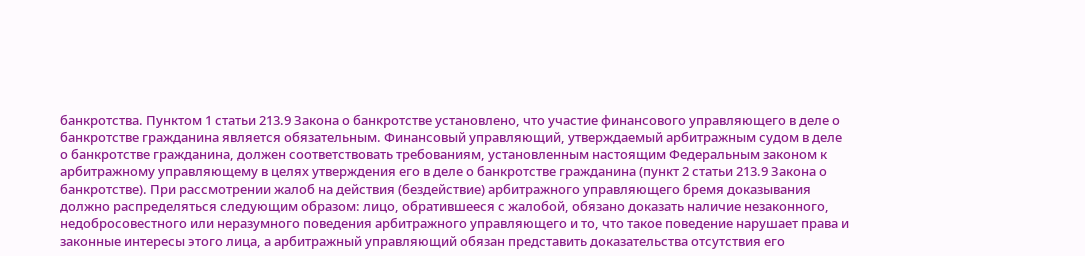банкротства. Пунктом 1 статьи 213.9 Закона о банкротстве установлено, что участие финансового управляющего в деле о банкротстве гражданина является обязательным. Финансовый управляющий, утверждаемый арбитражным судом в деле о банкротстве гражданина, должен соответствовать требованиям, установленным настоящим Федеральным законом к арбитражному управляющему в целях утверждения его в деле о банкротстве гражданина (пункт 2 статьи 213.9 Закона о банкротстве). При рассмотрении жалоб на действия (бездействие) арбитражного управляющего бремя доказывания должно распределяться следующим образом: лицо, обратившееся с жалобой, обязано доказать наличие незаконного, недобросовестного или неразумного поведения арбитражного управляющего и то, что такое поведение нарушает права и законные интересы этого лица, а арбитражный управляющий обязан представить доказательства отсутствия его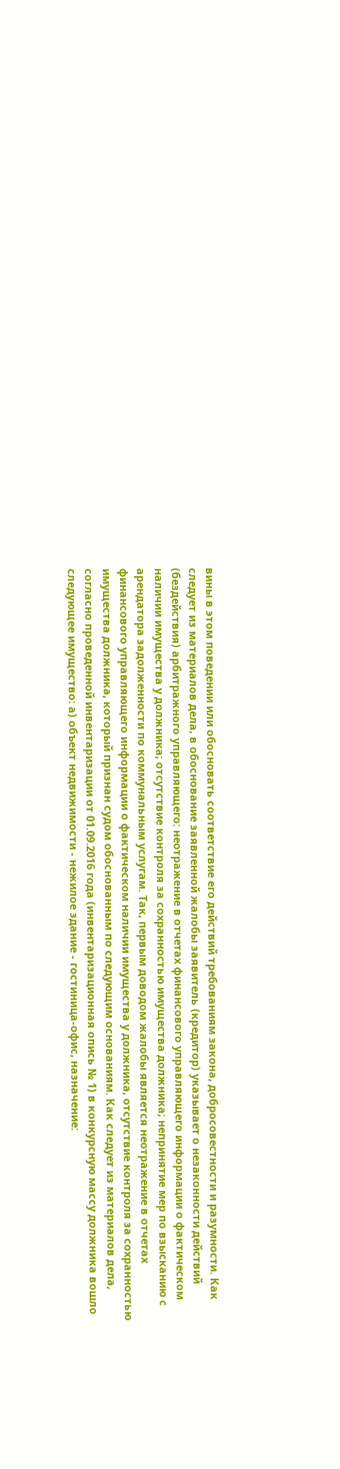вины в этом поведении или обосновать соответствие его действий требованиям закона, добросовестности и разумности. Как следует из материалов дела, в обоснование заявленной жалобы заявитель (кредитор) указывает о незаконности действий (бездействия) арбитражного управляющего: неотражение в отчетах финансового управляющего информации о фактическом наличии имущества у должника; отсутствие контроля за сохранностью имущества должника; непринятие мер по взысканию с арендатора задолженности по коммунальным услугам. Так, первым доводом жалобы является неотражение в отчетах финансового управляющего информации о фактическом наличии имущества у должника, отсутствие контроля за сохранностью имущества должника, который признан судом обоснованным по следующим основаниям. Как следует из материалов дела, согласно проведенной инвентаризации от 01.09.2016 года (инвентаризационная опись № 1) в конкурсную массу должника вошло следующее имущество: а) объект недвижимости - нежилое здание - гостиница-офис, назначение: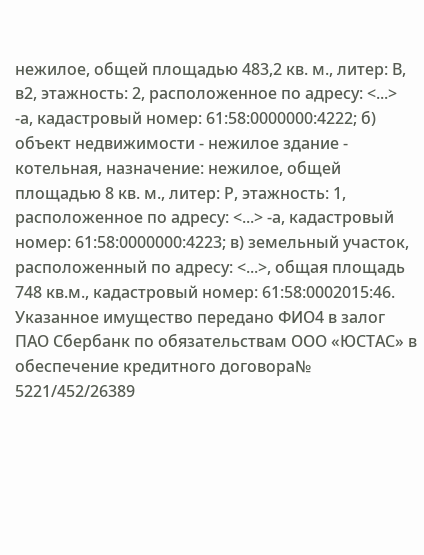нежилое, общей площадью 483,2 кв. м., литер: В, в2, этажность: 2, расположенное по адресу: <...> -а, кадастровый номер: 61:58:0000000:4222; б) объект недвижимости - нежилое здание - котельная, назначение: нежилое, общей площадью 8 кв. м., литер: Р, этажность: 1, расположенное по адресу: <...> -а, кадастровый номер: 61:58:0000000:4223; в) земельный участок, расположенный по адресу: <...>, общая площадь 748 кв.м., кадастровый номер: 61:58:0002015:46. Указанное имущество передано ФИО4 в залог ПАО Сбербанк по обязательствам ООО «ЮСТАС» в обеспечение кредитного договора№ 5221/452/26389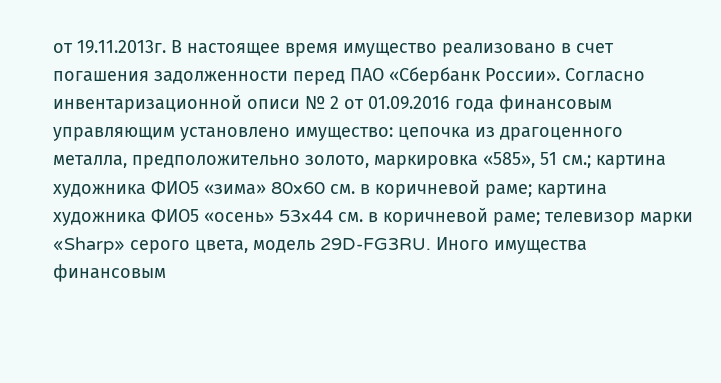от 19.11.2013г. В настоящее время имущество реализовано в счет погашения задолженности перед ПАО «Сбербанк России». Согласно инвентаризационной описи № 2 от 01.09.2016 года финансовым управляющим установлено имущество: цепочка из драгоценного металла, предположительно золото, маркировка «585», 51 см.; картина художника ФИО5 «зима» 80x60 см. в коричневой раме; картина художника ФИО5 «осень» 53x44 см. в коричневой раме; телевизор марки «Sharp» серого цвета, модель 29D-FG3RU. Иного имущества финансовым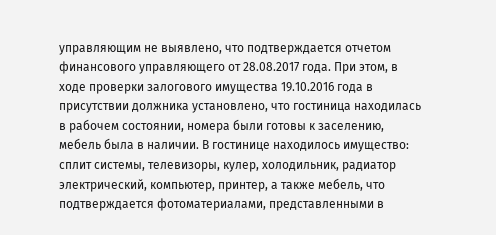управляющим не выявлено, что подтверждается отчетом финансового управляющего от 28.08.2017 года. При этом, в ходе проверки залогового имущества 19.10.2016 года в присутствии должника установлено, что гостиница находилась в рабочем состоянии, номера были готовы к заселению, мебель была в наличии. В гостинице находилось имущество: сплит системы, телевизоры, кулер, холодильник, радиатор электрический, компьютер, принтер, а также мебель, что подтверждается фотоматериалами, представленными в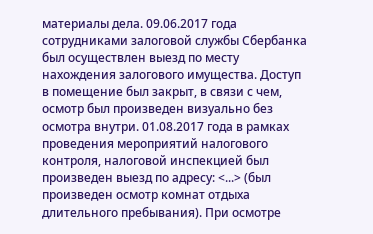материалы дела. 09.06.2017 года сотрудниками залоговой службы Сбербанка был осуществлен выезд по месту нахождения залогового имущества. Доступ в помещение был закрыт, в связи с чем, осмотр был произведен визуально без осмотра внутри. 01.08.2017 года в рамках проведения мероприятий налогового контроля, налоговой инспекцией был произведен выезд по адресу: <...> (был произведен осмотр комнат отдыха длительного пребывания). При осмотре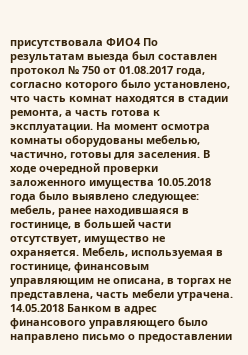присутствовала ФИО4 По результатам выезда был составлен протокол № 750 от 01.08.2017 года, согласно которого было установлено, что часть комнат находятся в стадии ремонта, а часть готова к эксплуатации. На момент осмотра комнаты оборудованы мебелью, частично, готовы для заселения. В ходе очередной проверки заложенного имущества 10.05.2018 года было выявлено следующее: мебель, ранее находившаяся в гостинице, в большей части отсутствует, имущество не охраняется. Мебель, используемая в гостинице, финансовым управляющим не описана, в торгах не представлена, часть мебели утрачена. 14.05.2018 Банком в адрес финансового управляющего было направлено письмо о предоставлении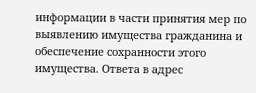информации в части принятия мер по выявлению имущества гражданина и обеспечение сохранности этого имущества. Ответа в адрес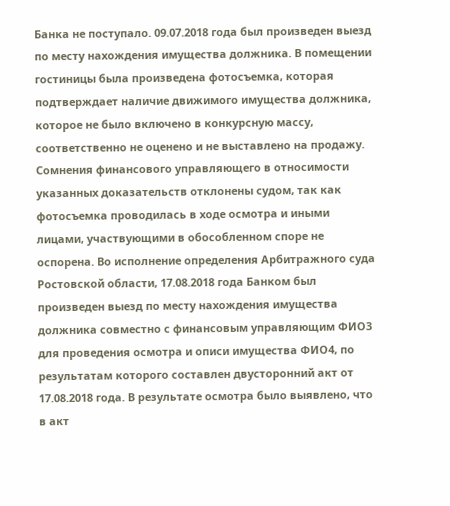Банка не поступало. 09.07.2018 года был произведен выезд по месту нахождения имущества должника. В помещении гостиницы была произведена фотосъемка, которая подтверждает наличие движимого имущества должника, которое не было включено в конкурсную массу, соответственно не оценено и не выставлено на продажу. Сомнения финансового управляющего в относимости указанных доказательств отклонены судом, так как фотосъемка проводилась в ходе осмотра и иными лицами, участвующими в обособленном споре не оспорена. Во исполнение определения Арбитражного суда Ростовской области, 17.08.2018 года Банком был произведен выезд по месту нахождения имущества должника совместно с финансовым управляющим ФИО3 для проведения осмотра и описи имущества ФИО4, по результатам которого составлен двусторонний акт от 17.08.2018 года. В результате осмотра было выявлено, что в акт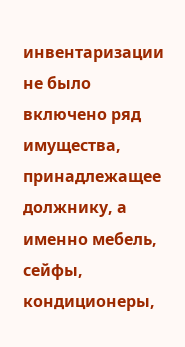инвентаризации не было включено ряд имущества, принадлежащее должнику, а именно мебель, сейфы, кондиционеры,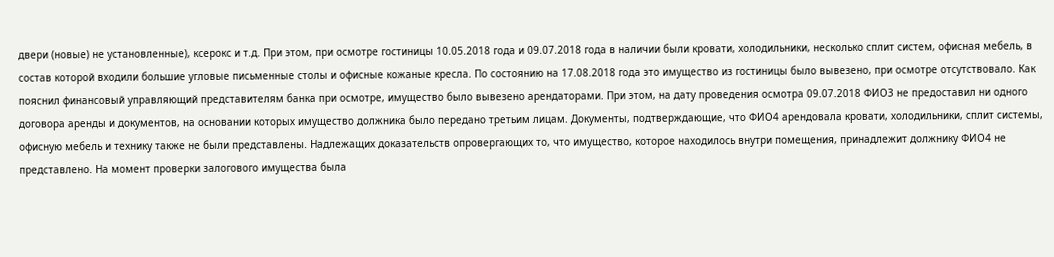двери (новые) не установленные), ксерокс и т.д. При этом, при осмотре гостиницы 10.05.2018 года и 09.07.2018 года в наличии были кровати, холодильники, несколько сплит систем, офисная мебель, в состав которой входили большие угловые письменные столы и офисные кожаные кресла. По состоянию на 17.08.2018 года это имущество из гостиницы было вывезено, при осмотре отсутствовало. Как пояснил финансовый управляющий представителям банка при осмотре, имущество было вывезено арендаторами. При этом, на дату проведения осмотра 09.07.2018 ФИО3 не предоставил ни одного договора аренды и документов, на основании которых имущество должника было передано третьим лицам. Документы, подтверждающие, что ФИО4 арендовала кровати, холодильники, сплит системы, офисную мебель и технику также не были представлены. Надлежащих доказательств опровергающих то, что имущество, которое находилось внутри помещения, принадлежит должнику ФИО4 не представлено. На момент проверки залогового имущества была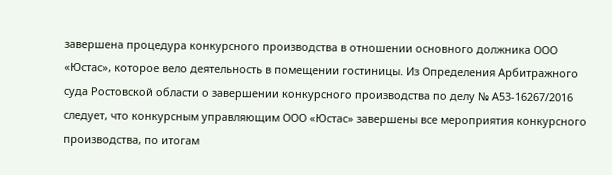завершена процедура конкурсного производства в отношении основного должника ООО «Юстас», которое вело деятельность в помещении гостиницы. Из Определения Арбитражного суда Ростовской области о завершении конкурсного производства по делу № А53-16267/2016 следует, что конкурсным управляющим ООО «Юстас» завершены все мероприятия конкурсного производства, по итогам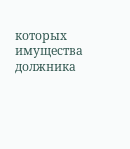которых имущества должника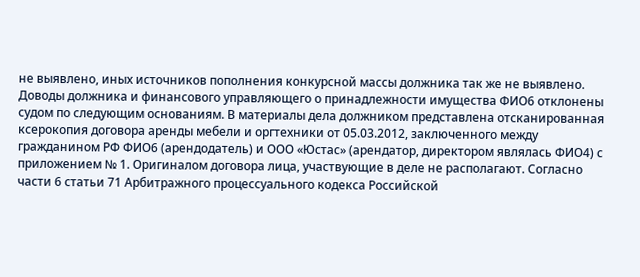не выявлено, иных источников пополнения конкурсной массы должника так же не выявлено. Доводы должника и финансового управляющего о принадлежности имущества ФИО6 отклонены судом по следующим основаниям. В материалы дела должником представлена отсканированная ксерокопия договора аренды мебели и оргтехники от 05.03.2012, заключенного между гражданином РФ ФИО6 (арендодатель) и ООО «Юстас» (арендатор, директором являлась ФИО4) с приложением № 1. Оригиналом договора лица, участвующие в деле не располагают. Согласно части 6 статьи 71 Арбитражного процессуального кодекса Российской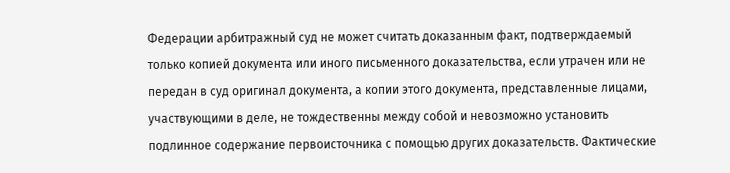Федерации арбитражный суд не может считать доказанным факт, подтверждаемый только копией документа или иного письменного доказательства, если утрачен или не передан в суд оригинал документа, а копии этого документа, представленные лицами, участвующими в деле, не тождественны между собой и невозможно установить подлинное содержание первоисточника с помощью других доказательств. Фактические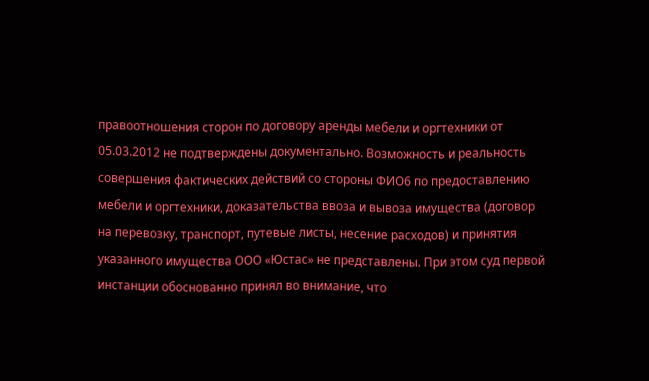правоотношения сторон по договору аренды мебели и оргтехники от 05.03.2012 не подтверждены документально. Возможность и реальность совершения фактических действий со стороны ФИО6 по предоставлению мебели и оргтехники, доказательства ввоза и вывоза имущества (договор на перевозку, транспорт, путевые листы, несение расходов) и принятия указанного имущества ООО «Юстас» не представлены. При этом суд первой инстанции обоснованно принял во внимание, что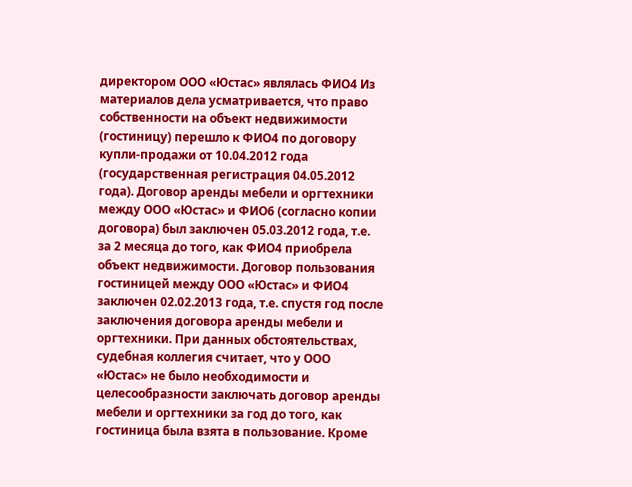директором ООО «Юстас» являлась ФИО4 Из материалов дела усматривается, что право собственности на объект недвижимости (гостиницу) перешло к ФИО4 по договору купли-продажи от 10.04.2012 года (государственная регистрация 04.05.2012 года). Договор аренды мебели и оргтехники между ООО «Юстас» и ФИО6 (согласно копии договора) был заключен 05.03.2012 года, т.е. за 2 месяца до того, как ФИО4 приобрела объект недвижимости. Договор пользования гостиницей между ООО «Юстас» и ФИО4 заключен 02.02.2013 года, т.е. спустя год после заключения договора аренды мебели и оргтехники. При данных обстоятельствах, судебная коллегия считает, что у ООО «Юстас» не было необходимости и целесообразности заключать договор аренды мебели и оргтехники за год до того, как гостиница была взята в пользование. Кроме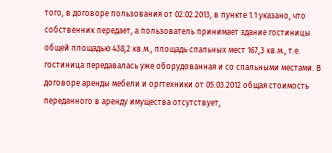того, в договоре пользования от 02.02.2013, в пункте 1.1 указано, что собственник передает, а пользователь принимает здание гостиницы общей площадью 438,2 кв.м., площадь спальных мест 167,3 кв.м., т.е. гостиница передавалась уже оборудованная и со спальными местами. В договоре аренды мебели и оргтехники от 05.03.2012 общая стоимость переданного в аренду имущества отсутствует,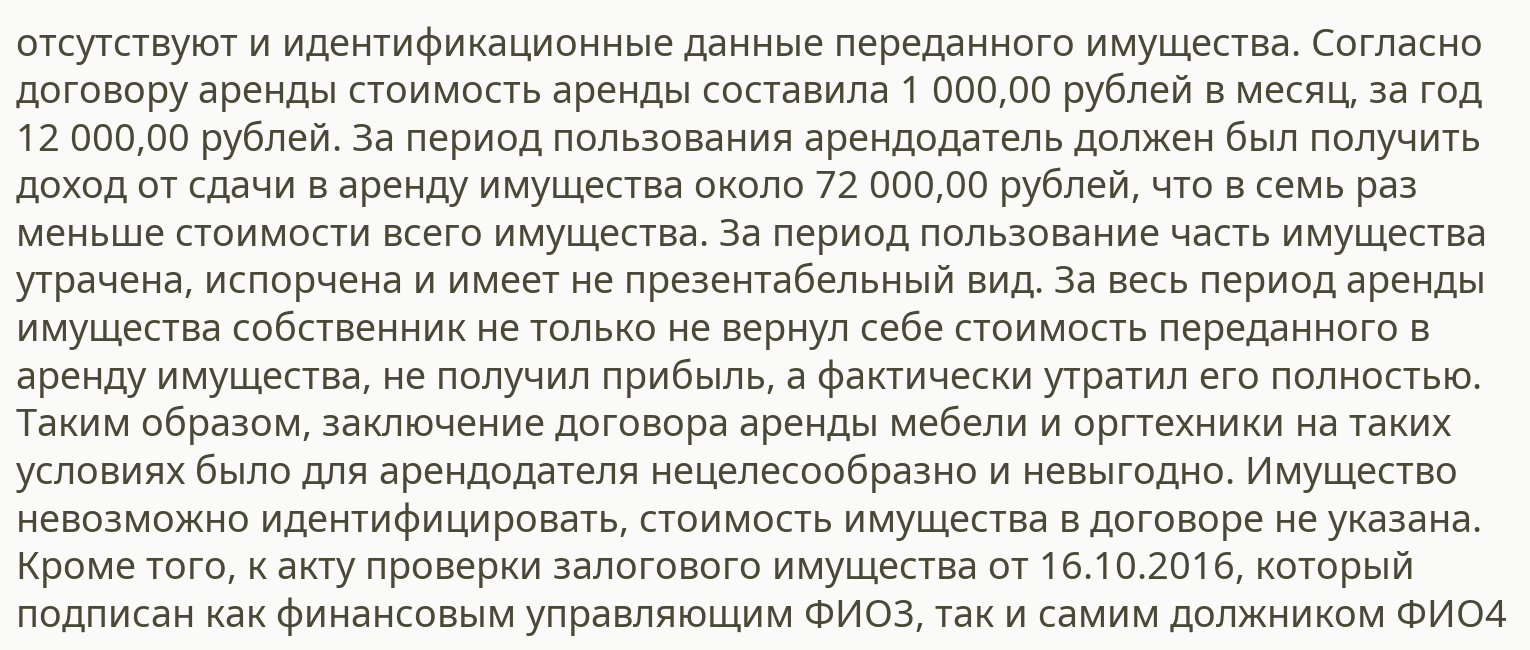отсутствуют и идентификационные данные переданного имущества. Согласно договору аренды стоимость аренды составила 1 000,00 рублей в месяц, за год 12 000,00 рублей. За период пользования арендодатель должен был получить доход от сдачи в аренду имущества около 72 000,00 рублей, что в семь раз меньше стоимости всего имущества. За период пользование часть имущества утрачена, испорчена и имеет не презентабельный вид. За весь период аренды имущества собственник не только не вернул себе стоимость переданного в аренду имущества, не получил прибыль, а фактически утратил его полностью. Таким образом, заключение договора аренды мебели и оргтехники на таких условиях было для арендодателя нецелесообразно и невыгодно. Имущество невозможно идентифицировать, стоимость имущества в договоре не указана. Кроме того, к акту проверки залогового имущества от 16.10.2016, который подписан как финансовым управляющим ФИО3, так и самим должником ФИО4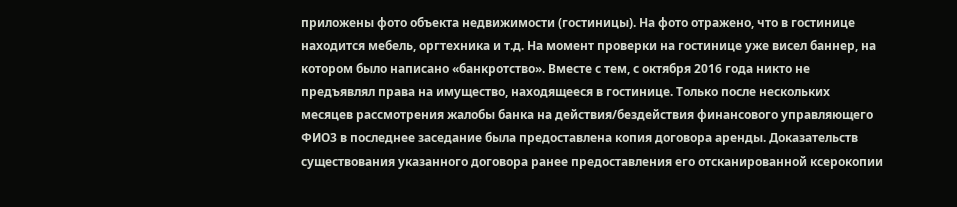приложены фото объекта недвижимости (гостиницы). На фото отражено, что в гостинице находится мебель, оргтехника и т.д. На момент проверки на гостинице уже висел баннер, на котором было написано «банкротство». Вместе с тем, с октября 2016 года никто не предъявлял права на имущество, находящееся в гостинице. Только после нескольких месяцев рассмотрения жалобы банка на действия/бездействия финансового управляющего ФИО3 в последнее заседание была предоставлена копия договора аренды. Доказательств существования указанного договора ранее предоставления его отсканированной ксерокопии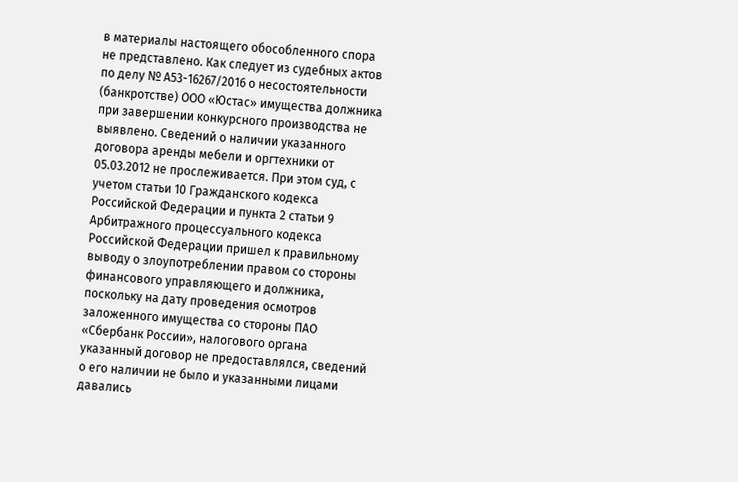в материалы настоящего обособленного спора не представлено. Как следует из судебных актов по делу № А53-16267/2016 о несостоятельности (банкротстве) ООО «Юстас» имущества должника при завершении конкурсного производства не выявлено. Сведений о наличии указанного договора аренды мебели и оргтехники от 05.03.2012 не прослеживается. При этом суд, с учетом статьи 10 Гражданского кодекса Российской Федерации и пункта 2 статьи 9 Арбитражного процессуального кодекса Российской Федерации пришел к правильному выводу о злоупотреблении правом со стороны финансового управляющего и должника, поскольку на дату проведения осмотров заложенного имущества со стороны ПАО «Сбербанк России», налогового органа указанный договор не предоставлялся, сведений о его наличии не было и указанными лицами давались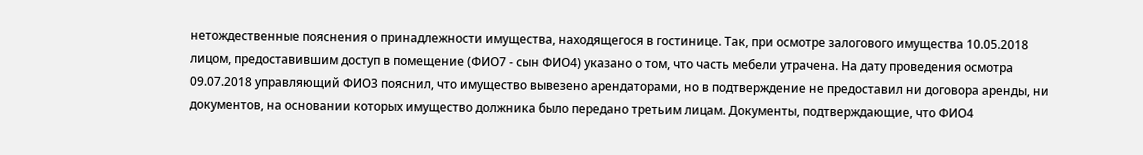нетождественные пояснения о принадлежности имущества, находящегося в гостинице. Так, при осмотре залогового имущества 10.05.2018 лицом, предоставившим доступ в помещение (ФИО7 - сын ФИО4) указано о том, что часть мебели утрачена. На дату проведения осмотра 09.07.2018 управляющий ФИО3 пояснил, что имущество вывезено арендаторами, но в подтверждение не предоставил ни договора аренды, ни документов, на основании которых имущество должника было передано третьим лицам. Документы, подтверждающие, что ФИО4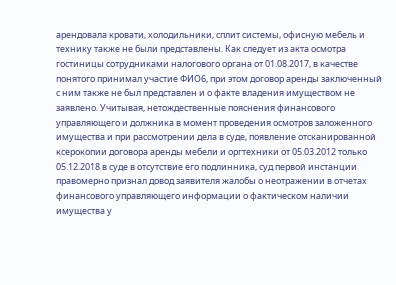арендовала кровати, холодильники, сплит системы, офисную мебель и технику также не были представлены. Как следует из акта осмотра гостиницы сотрудниками налогового органа от 01.08.2017, в качестве понятого принимал участие ФИО6, при этом договор аренды заключенный с ним также не был представлен и о факте владения имуществом не заявлено. Учитывая, нетождественные пояснения финансового управляющего и должника в момент проведения осмотров заложенного имущества и при рассмотрении дела в суде, появление отсканированной ксерокопии договора аренды мебели и оргтехники от 05.03.2012 только 05.12.2018 в суде в отсутствие его подлинника, суд первой инстанции правомерно признал довод заявителя жалобы о неотражении в отчетах финансового управляющего информации о фактическом наличии имущества у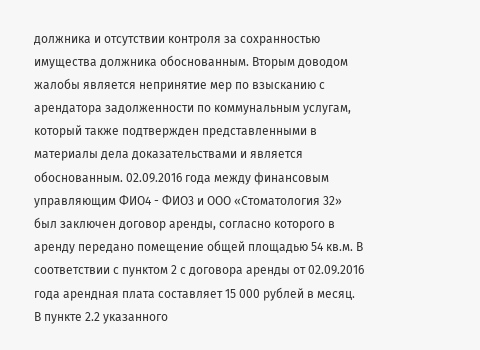должника и отсутствии контроля за сохранностью имущества должника обоснованным. Вторым доводом жалобы является непринятие мер по взысканию с арендатора задолженности по коммунальным услугам, который также подтвержден представленными в материалы дела доказательствами и является обоснованным. 02.09.2016 года между финансовым управляющим ФИО4 - ФИО3 и ООО «Стоматология 32» был заключен договор аренды, согласно которого в аренду передано помещение общей площадью 54 кв.м. В соответствии с пунктом 2 с договора аренды от 02.09.2016 года арендная плата составляет 15 000 рублей в месяц. В пункте 2.2 указанного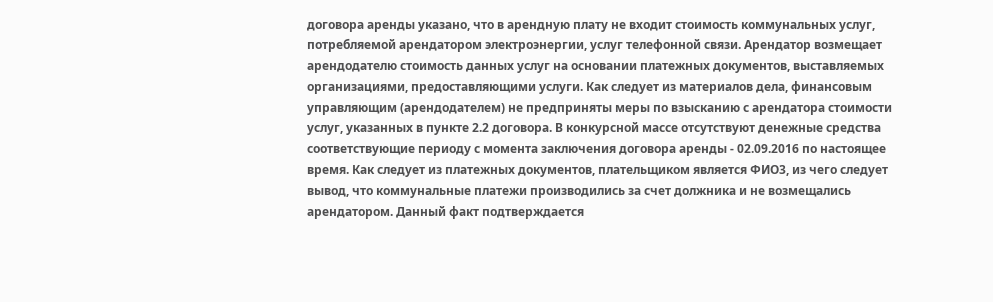договора аренды указано, что в арендную плату не входит стоимость коммунальных услуг, потребляемой арендатором электроэнергии, услуг телефонной связи. Арендатор возмещает арендодателю стоимость данных услуг на основании платежных документов, выставляемых организациями, предоставляющими услуги. Как следует из материалов дела, финансовым управляющим (арендодателем) не предприняты меры по взысканию с арендатора стоимости услуг, указанных в пункте 2.2 договора. В конкурсной массе отсутствуют денежные средства соответствующие периоду с момента заключения договора аренды - 02.09.2016 по настоящее время. Как следует из платежных документов, плательщиком является ФИО3, из чего следует вывод, что коммунальные платежи производились за счет должника и не возмещались арендатором. Данный факт подтверждается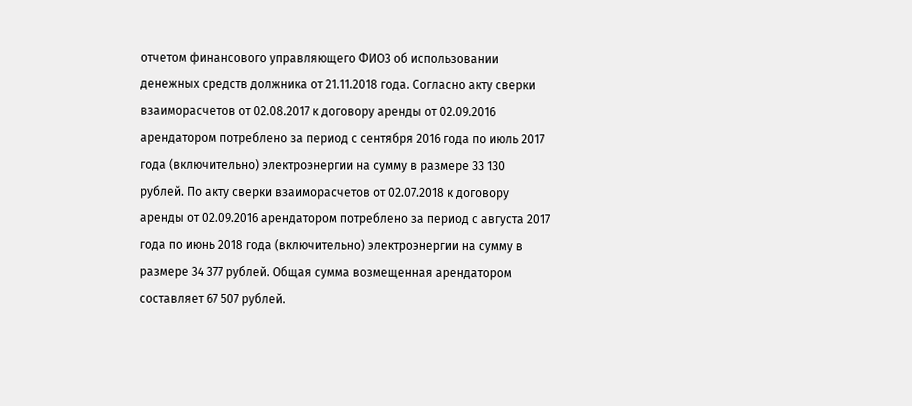отчетом финансового управляющего ФИО3 об использовании денежных средств должника от 21.11.2018 года. Согласно акту сверки взаиморасчетов от 02.08.2017 к договору аренды от 02.09.2016 арендатором потреблено за период с сентября 2016 года по июль 2017 года (включительно) электроэнергии на сумму в размере 33 130 рублей. По акту сверки взаиморасчетов от 02.07.2018 к договору аренды от 02.09.2016 арендатором потреблено за период с августа 2017 года по июнь 2018 года (включительно) электроэнергии на сумму в размере 34 377 рублей. Общая сумма возмещенная арендатором составляет 67 507 рублей.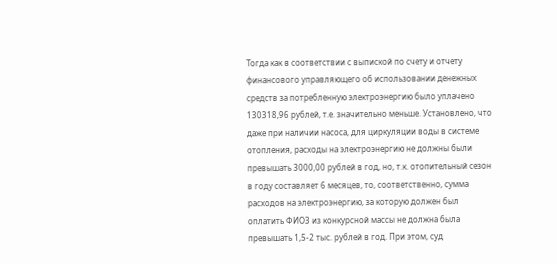Тогда как в соответствии с выпиской по счету и отчету финансового управляющего об использовании денежных средств за потребленную электроэнергию было уплачено 130318,96 рублей, т.е. значительно меньше. Установлено, что даже при наличии насоса, для циркуляции воды в системе отопления, расходы на электроэнергию не должны были превышать 3000,00 рублей в год, но, т.к. отопительный сезон в году составляет 6 месяцев, то, соответственно, сумма расходов на электроэнергию, за которую должен был оплатить ФИО3 из конкурсной массы не должна была превышать 1,5-2 тыс. рублей в год. При этом, суд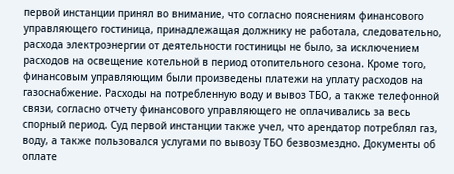первой инстанции принял во внимание, что согласно пояснениям финансового управляющего гостиница, принадлежащая должнику не работала, следовательно, расхода электроэнергии от деятельности гостиницы не было, за исключением расходов на освещение котельной в период отопительного сезона. Кроме того, финансовым управляющим были произведены платежи на уплату расходов на газоснабжение. Расходы на потребленную воду и вывоз ТБО, а также телефонной связи, согласно отчету финансового управляющего не оплачивались за весь спорный период. Суд первой инстанции также учел, что арендатор потреблял газ, воду, а также пользовался услугами по вывозу ТБО безвозмездно. Документы об оплате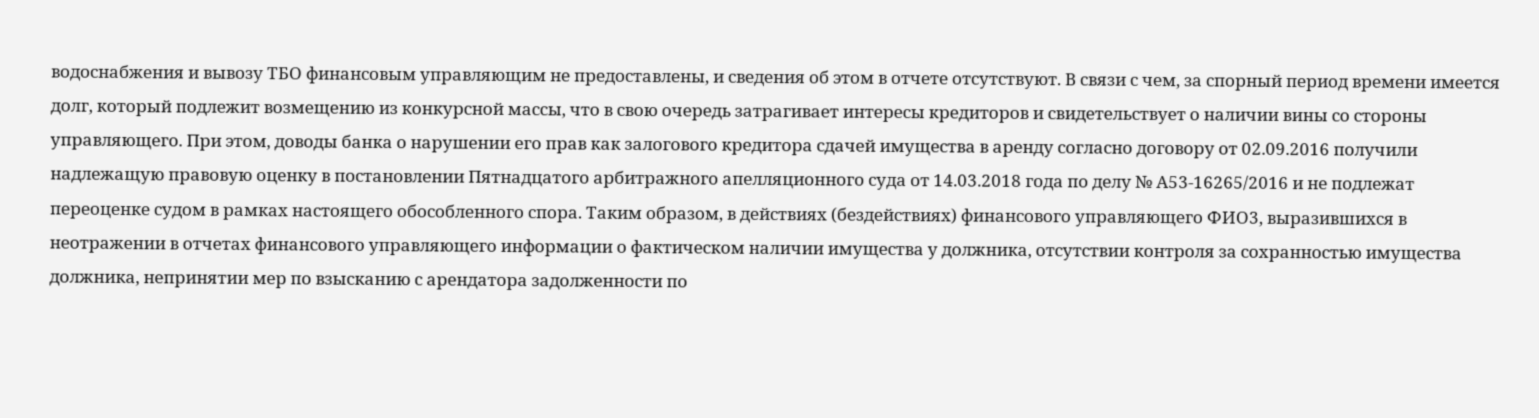водоснабжения и вывозу ТБО финансовым управляющим не предоставлены, и сведения об этом в отчете отсутствуют. В связи с чем, за спорный период времени имеется долг, который подлежит возмещению из конкурсной массы, что в свою очередь затрагивает интересы кредиторов и свидетельствует о наличии вины со стороны управляющего. При этом, доводы банка о нарушении его прав как залогового кредитора сдачей имущества в аренду согласно договору от 02.09.2016 получили надлежащую правовую оценку в постановлении Пятнадцатого арбитражного апелляционного суда от 14.03.2018 года по делу № А53-16265/2016 и не подлежат переоценке судом в рамках настоящего обособленного спора. Таким образом, в действиях (бездействиях) финансового управляющего ФИО3, выразившихся в неотражении в отчетах финансового управляющего информации о фактическом наличии имущества у должника, отсутствии контроля за сохранностью имущества должника, непринятии мер по взысканию с арендатора задолженности по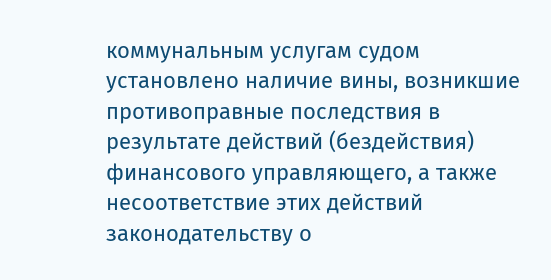коммунальным услугам судом установлено наличие вины, возникшие противоправные последствия в результате действий (бездействия) финансового управляющего, а также несоответствие этих действий законодательству о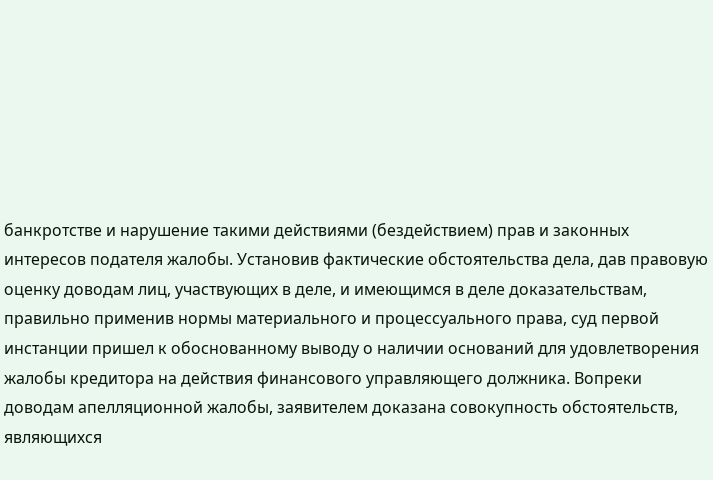банкротстве и нарушение такими действиями (бездействием) прав и законных интересов подателя жалобы. Установив фактические обстоятельства дела, дав правовую оценку доводам лиц, участвующих в деле, и имеющимся в деле доказательствам, правильно применив нормы материального и процессуального права, суд первой инстанции пришел к обоснованному выводу о наличии оснований для удовлетворения жалобы кредитора на действия финансового управляющего должника. Вопреки доводам апелляционной жалобы, заявителем доказана совокупность обстоятельств, являющихся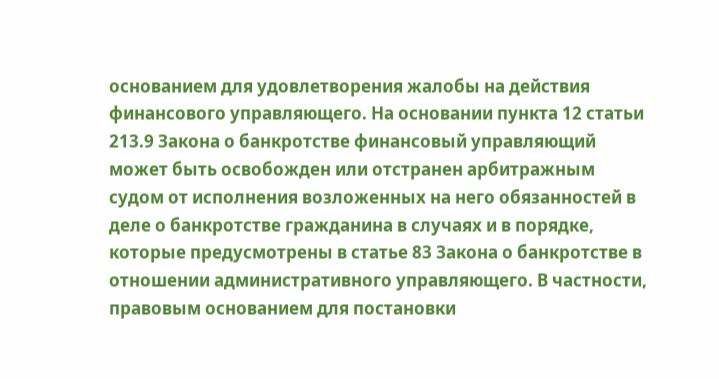основанием для удовлетворения жалобы на действия финансового управляющего. На основании пункта 12 статьи 213.9 Закона о банкротстве финансовый управляющий может быть освобожден или отстранен арбитражным судом от исполнения возложенных на него обязанностей в деле о банкротстве гражданина в случаях и в порядке, которые предусмотрены в статье 83 Закона о банкротстве в отношении административного управляющего. В частности, правовым основанием для постановки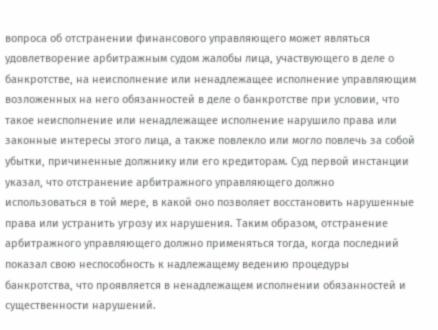вопроса об отстранении финансового управляющего может являться удовлетворение арбитражным судом жалобы лица, участвующего в деле о банкротстве, на неисполнение или ненадлежащее исполнение управляющим возложенных на него обязанностей в деле о банкротстве при условии, что такое неисполнение или ненадлежащее исполнение нарушило права или законные интересы этого лица, а также повлекло или могло повлечь за собой убытки, причиненные должнику или его кредиторам. Суд первой инстанции указал, что отстранение арбитражного управляющего должно использоваться в той мере, в какой оно позволяет восстановить нарушенные права или устранить угрозу их нарушения. Таким образом, отстранение арбитражного управляющего должно применяться тогда, когда последний показал свою неспособность к надлежащему ведению процедуры банкротства, что проявляется в ненадлежащем исполнении обязанностей и существенности нарушений.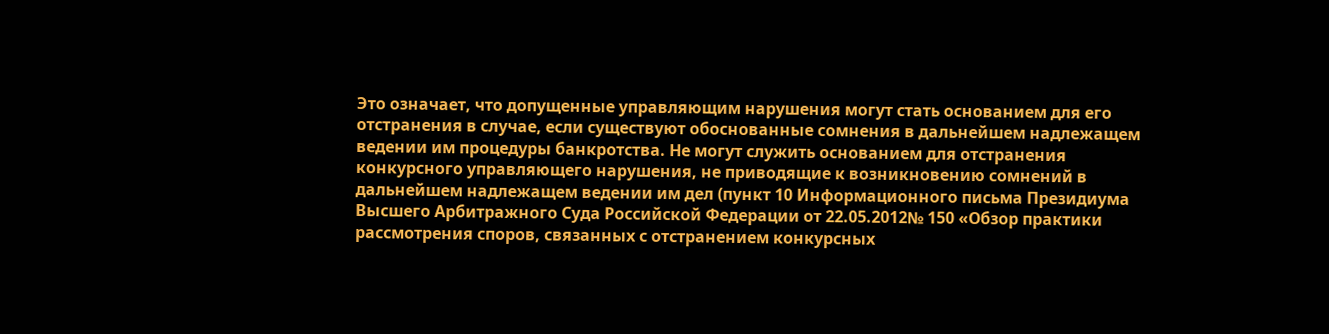Это означает, что допущенные управляющим нарушения могут стать основанием для его отстранения в случае, если существуют обоснованные сомнения в дальнейшем надлежащем ведении им процедуры банкротства. Не могут служить основанием для отстранения конкурсного управляющего нарушения, не приводящие к возникновению сомнений в дальнейшем надлежащем ведении им дел (пункт 10 Информационного письма Президиума Высшего Арбитражного Суда Российской Федерации от 22.05.2012№ 150 «Обзор практики рассмотрения споров, связанных с отстранением конкурсных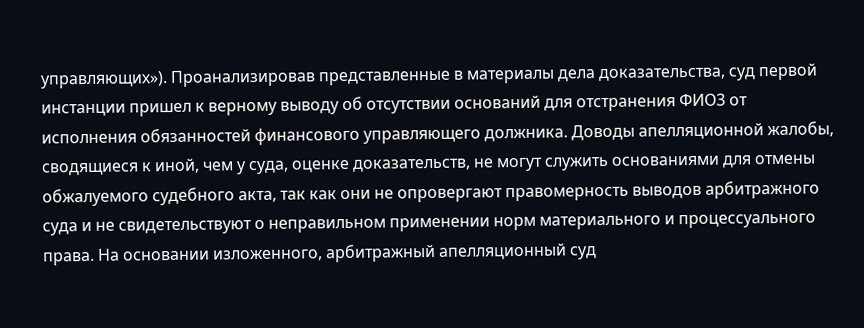управляющих»). Проанализировав представленные в материалы дела доказательства, суд первой инстанции пришел к верному выводу об отсутствии оснований для отстранения ФИО3 от исполнения обязанностей финансового управляющего должника. Доводы апелляционной жалобы, сводящиеся к иной, чем у суда, оценке доказательств, не могут служить основаниями для отмены обжалуемого судебного акта, так как они не опровергают правомерность выводов арбитражного суда и не свидетельствуют о неправильном применении норм материального и процессуального права. На основании изложенного, арбитражный апелляционный суд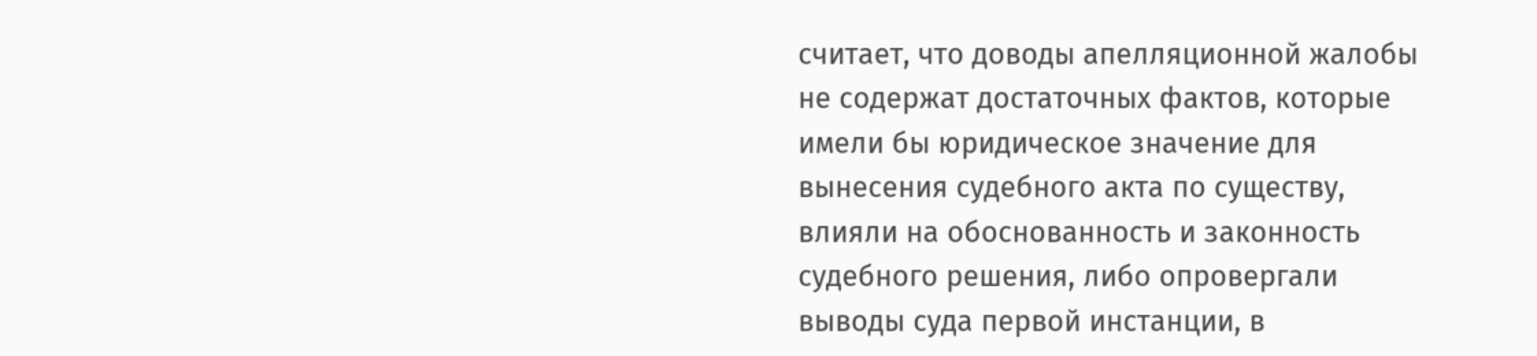считает, что доводы апелляционной жалобы не содержат достаточных фактов, которые имели бы юридическое значение для вынесения судебного акта по существу, влияли на обоснованность и законность судебного решения, либо опровергали выводы суда первой инстанции, в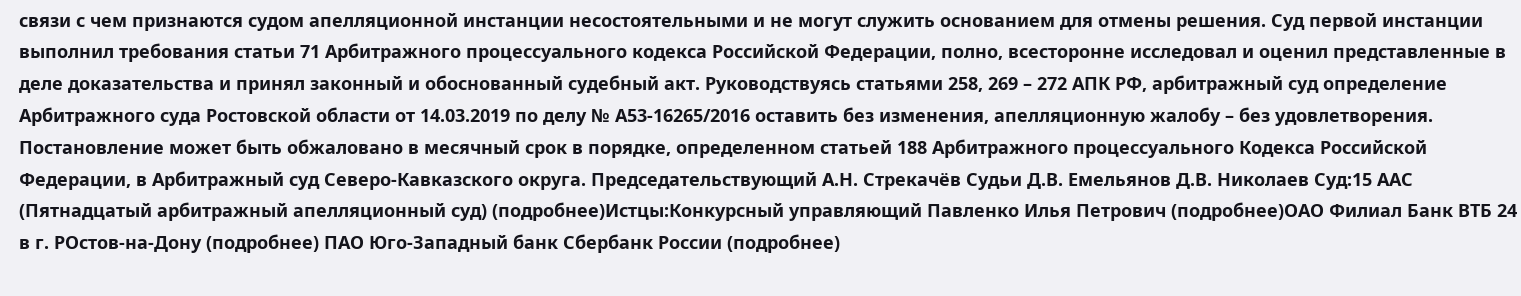связи с чем признаются судом апелляционной инстанции несостоятельными и не могут служить основанием для отмены решения. Суд первой инстанции выполнил требования статьи 71 Арбитражного процессуального кодекса Российской Федерации, полно, всесторонне исследовал и оценил представленные в деле доказательства и принял законный и обоснованный судебный акт. Руководствуясь статьями 258, 269 – 272 АПК РФ, арбитражный суд определение Арбитражного суда Ростовской области от 14.03.2019 по делу № А53-16265/2016 оставить без изменения, апелляционную жалобу – без удовлетворения. Постановление может быть обжаловано в месячный срок в порядке, определенном статьей 188 Арбитражного процессуального Кодекса Российской Федерации, в Арбитражный суд Северо-Кавказского округа. Председательствующий А.Н. Стрекачёв Судьи Д.В. Емельянов Д.В. Николаев Суд:15 ААС (Пятнадцатый арбитражный апелляционный суд) (подробнее)Истцы:Конкурсный управляющий Павленко Илья Петрович (подробнее)ОАО Филиал Банк ВТБ 24 в г. РОстов-на-Дону (подробнее) ПАО Юго-Западный банк Сбербанк России (подробнее)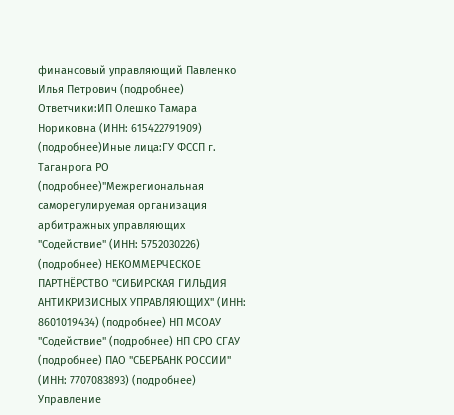финансовый управляющий Павленко Илья Петрович (подробнее) Ответчики:ИП Олешко Тамара Нориковна (ИНН: 615422791909) (подробнее)Иные лица:ГУ ФССП г. Таганрога РО (подробнее)"Межрегиональная саморегулируемая организация арбитражных управляющих "Содействие" (ИНН: 5752030226) (подробнее) НЕКОММЕРЧЕСКОЕ ПАРТНЁРСТВО "СИБИРСКАЯ ГИЛЬДИЯ АНТИКРИЗИСНЫХ УПРАВЛЯЮЩИХ" (ИНН: 8601019434) (подробнее) НП МСОАУ "Содействие" (подробнее) НП СРО СГАУ (подробнее) ПАО "СБЕРБАНК РОССИИ" (ИНН: 7707083893) (подробнее) Управление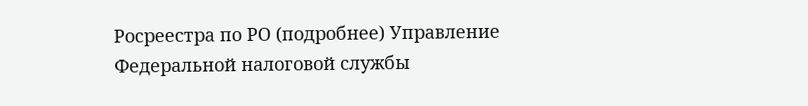Росреестра по РО (подробнее) Управление Федеральной налоговой службы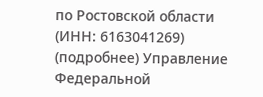по Ростовской области (ИНН: 6163041269) (подробнее) Управление Федеральной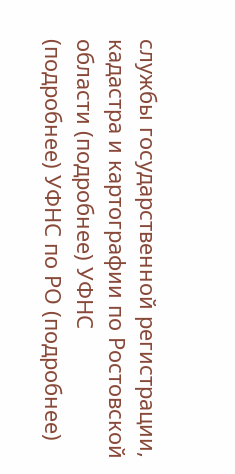службы государственной регистрации, кадастра и картографии по Ростовской области (подробнее) УФНС (подробнее) УФНС по РО (подробнее)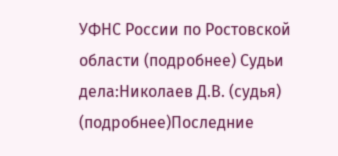УФНС России по Ростовской области (подробнее) Судьи дела:Николаев Д.В. (судья) (подробнее)Последние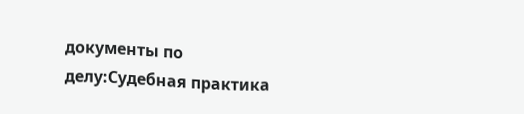документы по делу:Судебная практика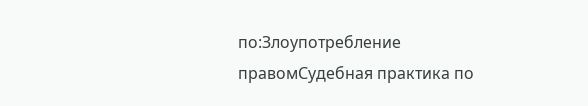по:Злоупотребление правомСудебная практика по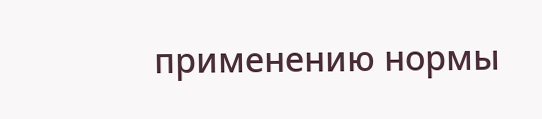применению нормы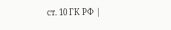ст. 10 ГК РФ |